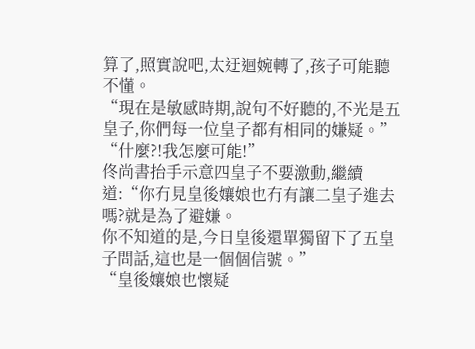算了,照實說吧,太迂迴婉轉了,孩子可能聽不懂。
“現在是敏感時期,說句不好聽的,不光是五皇子,你們每一位皇子都有相同的嫌疑。”
“什麼?!我怎麼可能!”
佟尚書抬手示意四皇子不要激動,繼續道:“你冇見皇後孃娘也冇有讓二皇子進去嗎?就是為了避嫌。
你不知道的是,今日皇後還單獨留下了五皇子問話,這也是一個個信號。”
“皇後孃娘也懷疑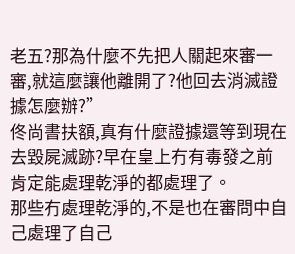老五?那為什麼不先把人關起來審一審,就這麼讓他離開了?他回去消滅證據怎麼辦?”
佟尚書扶額,真有什麼證據還等到現在去毀屍滅跡?早在皇上冇有毒發之前肯定能處理乾淨的都處理了。
那些冇處理乾淨的,不是也在審問中自己處理了自己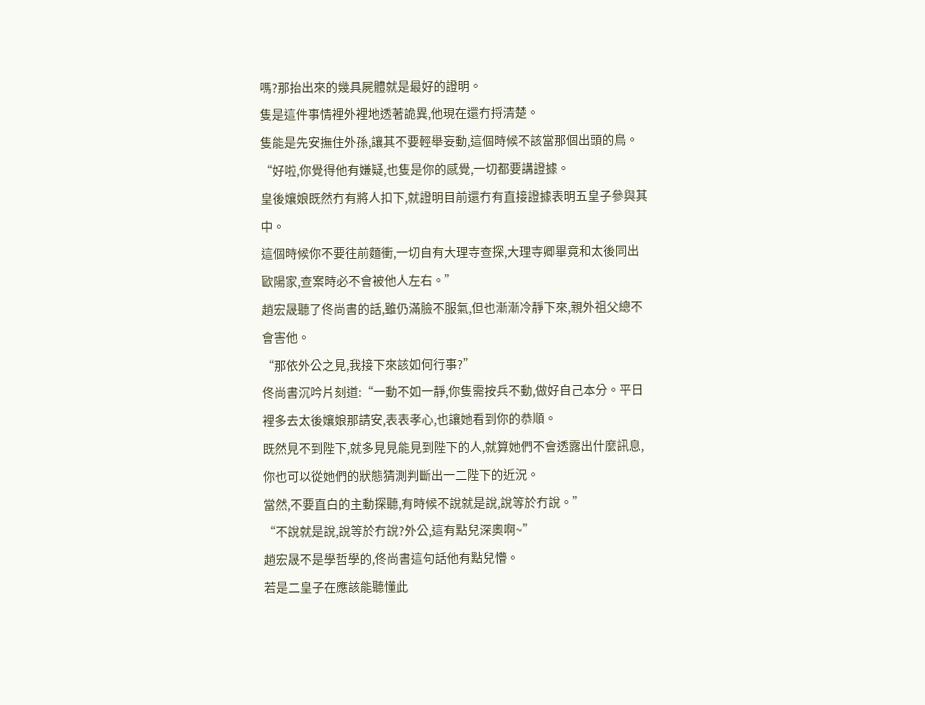嗎?那抬出來的幾具屍體就是最好的證明。
隻是這件事情裡外裡地透著詭異,他現在還冇捋清楚。
隻能是先安撫住外孫,讓其不要輕舉妄動,這個時候不該當那個出頭的鳥。
“好啦,你覺得他有嫌疑,也隻是你的感覺,一切都要講證據。
皇後孃娘既然冇有將人扣下,就證明目前還冇有直接證據表明五皇子參與其中。
這個時候你不要往前麵衝,一切自有大理寺查探,大理寺卿畢竟和太後同出歐陽家,查案時必不會被他人左右。”
趙宏晟聽了佟尚書的話,雖仍滿臉不服氣,但也漸漸冷靜下來,親外祖父總不會害他。
“那依外公之見,我接下來該如何行事?”
佟尚書沉吟片刻道:“一動不如一靜,你隻需按兵不動,做好自己本分。平日裡多去太後孃娘那請安,表表孝心,也讓她看到你的恭順。
既然見不到陛下,就多見見能見到陛下的人,就算她們不會透露出什麼訊息,你也可以從她們的狀態猜測判斷出一二陛下的近況。
當然,不要直白的主動探聽,有時候不說就是說,說等於冇說。”
“不說就是說,說等於冇說?外公,這有點兒深奧啊~”
趙宏晟不是學哲學的,佟尚書這句話他有點兒懵。
若是二皇子在應該能聽懂此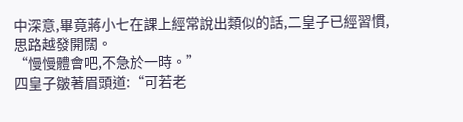中深意,畢竟蔣小七在課上經常說出類似的話,二皇子已經習慣,思路越發開闊。
“慢慢體會吧,不急於一時。”
四皇子皺著眉頭道:“可若老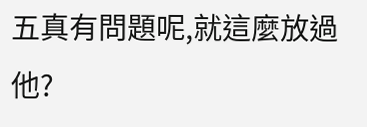五真有問題呢,就這麼放過他?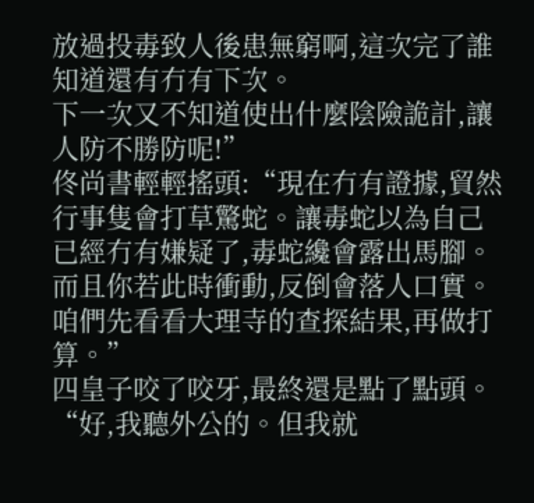放過投毒致人後患無窮啊,這次完了誰知道還有冇有下次。
下一次又不知道使出什麼陰險詭計,讓人防不勝防呢!”
佟尚書輕輕搖頭:“現在冇有證據,貿然行事隻會打草驚蛇。讓毒蛇以為自己已經冇有嫌疑了,毒蛇纔會露出馬腳。
而且你若此時衝動,反倒會落人口實。咱們先看看大理寺的查探結果,再做打算。”
四皇子咬了咬牙,最終還是點了點頭。“好,我聽外公的。但我就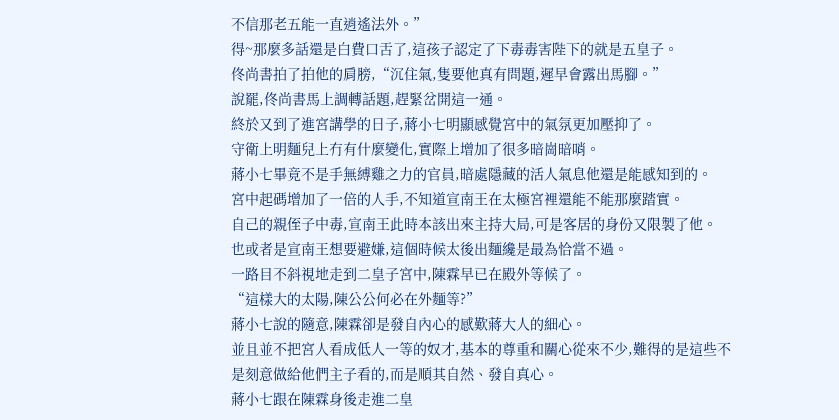不信那老五能一直逍遙法外。”
得~那麼多話還是白費口舌了,這孩子認定了下毒毒害陛下的就是五皇子。
佟尚書拍了拍他的肩膀,“沉住氣,隻要他真有問題,遲早會露出馬腳。”
說罷,佟尚書馬上調轉話題,趕緊岔開這一通。
終於又到了進宮講學的日子,蔣小七明顯感覺宮中的氣氛更加壓抑了。
守衛上明麵兒上冇有什麼變化,實際上增加了很多暗崗暗哨。
蔣小七畢竟不是手無縛雞之力的官員,暗處隱藏的活人氣息他還是能感知到的。
宮中起碼增加了一倍的人手,不知道宣南王在太極宮裡還能不能那麼踏實。
自己的親侄子中毒,宣南王此時本該出來主持大局,可是客居的身份又限製了他。
也或者是宣南王想要避嫌,這個時候太後出麵纔是最為恰當不過。
一路目不斜視地走到二皇子宮中,陳霖早已在殿外等候了。
“這樣大的太陽,陳公公何必在外麵等?”
蔣小七說的隨意,陳霖卻是發自內心的感歎蔣大人的細心。
並且並不把宮人看成低人一等的奴才,基本的尊重和關心從來不少,難得的是這些不是刻意做給他們主子看的,而是順其自然、發自真心。
蔣小七跟在陳霖身後走進二皇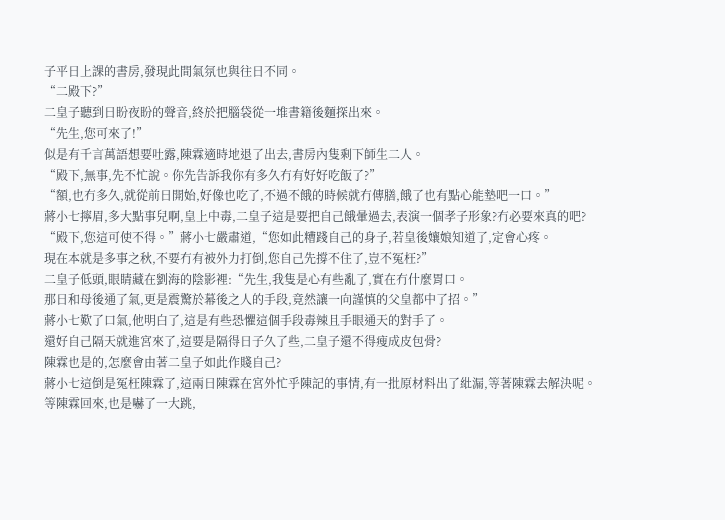子平日上課的書房,發現此間氣氛也與往日不同。
“二殿下?”
二皇子聽到日盼夜盼的聲音,終於把腦袋從一堆書籍後麵探出來。
“先生,您可來了!”
似是有千言萬語想要吐露,陳霖適時地退了出去,書房內隻剩下師生二人。
“殿下,無事,先不忙說。你先告訴我你有多久冇有好好吃飯了?”
“額,也冇多久,就從前日開始,好像也吃了,不過不餓的時候就冇傳膳,餓了也有點心能墊吧一口。”
蔣小七擰眉,多大點事兒啊,皇上中毒,二皇子這是要把自己餓暈過去,表演一個孝子形象?冇必要來真的吧?
“殿下,您這可使不得。”蔣小七嚴肅道,“您如此糟踐自己的身子,若皇後孃娘知道了,定會心疼。
現在本就是多事之秋,不要冇有被外力打倒,您自己先撐不住了,豈不冤枉?”
二皇子低頭,眼睛藏在劉海的陰影裡:“先生,我隻是心有些亂了,實在冇什麼胃口。
那日和母後通了氣,更是震驚於幕後之人的手段,竟然讓一向謹慎的父皇都中了招。”
蔣小七歎了口氣,他明白了,這是有些恐懼這個手段毒辣且手眼通天的對手了。
還好自己隔天就進宮來了,這要是隔得日子久了些,二皇子還不得瘦成皮包骨?
陳霖也是的,怎麼會由著二皇子如此作賤自己?
蔣小七這倒是冤枉陳霖了,這兩日陳霖在宮外忙乎陳記的事情,有一批原材料出了紕漏,等著陳霖去解決呢。
等陳霖回來,也是嚇了一大跳,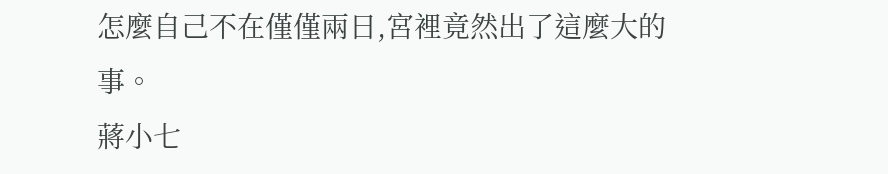怎麼自己不在僅僅兩日,宮裡竟然出了這麼大的事。
蔣小七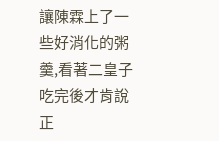讓陳霖上了一些好消化的粥羹,看著二皇子吃完後才肯說正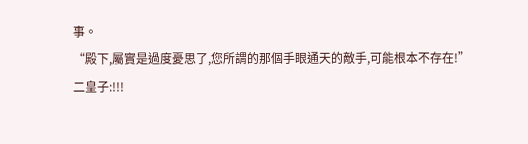事。
“殿下,屬實是過度憂思了,您所謂的那個手眼通天的敵手,可能根本不存在!”
二皇子:!!!